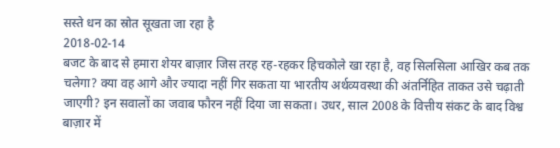सस्ते धन का स्रोत सूखता जा रहा है
2018-02-14
बजट के बाद से हमारा शेयर बाज़ार जिस तरह रह-रहकर हिचकोले खा रहा है, वह सिलसिला आखिर कब तक चलेगा? क्या वह आगे और ज्यादा नहीं गिर सकता या भारतीय अर्थव्यवस्था की अंतर्निहित ताकत उसे चढ़ाती जाएगी? इन सवालों का जवाब फौरन नहीं दिया जा सकता। उधर, साल 2008 के वित्तीय संकट के बाद विश्व बाज़ार में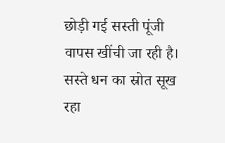छोड़ी गई सस्ती पूंजी वापस खींची जा रही है। सस्ते धन का स्रोत सूख रहा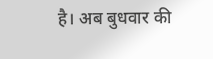है। अब बुधवार की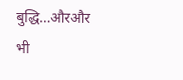बुद्धि…औरऔर भी